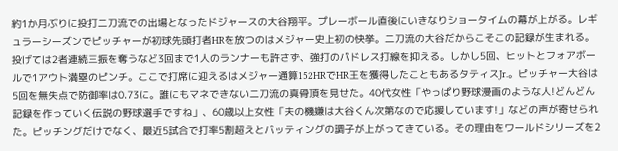約1か月ぶりに投打二刀流での出場となったドジャースの大谷翔平。プレーボール直後にいきなりショータイムの幕が上がる。レギュラーシーズンでピッチャーが初球先頭打者HRを放つのはメジャー史上初の快挙。二刀流の大谷だからこそこの記録が生まれる。投げては2者連続三振を奪うなど3回まで1人のランナーも許さず、強打のパドレス打線を抑える。しかし5回、ヒットとフォアボールで1アウト満塁のピンチ。ここで打席に迎えるはメジャー通算152HRでHR王を獲得したこともあるタティスJr.。ピッチャー大谷は5回を無失点で防御率は0.73に。誰にもマネできない二刀流の真骨頂を見せた。40代女性「やっぱり野球漫画のような人!どんどん記録を作っていく伝説の野球選手ですね」、60歳以上女性「夫の機嫌は大谷くん次第なので応援しています!」などの声が寄せられた。ピッチングだけでなく、最近5試合で打率5割超えとバッティングの調子が上がってきている。その理由をワールドシリーズを2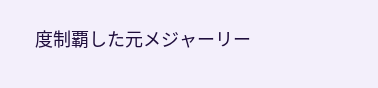度制覇した元メジャーリー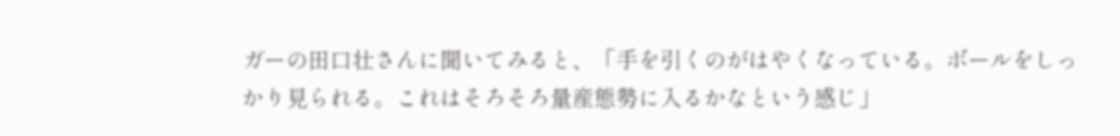ガーの田口壮さんに聞いてみると、「手を引くのがはやくなっている。ボールをしっかり見られる。これはそろそろ量産態勢に入るかなという感じ」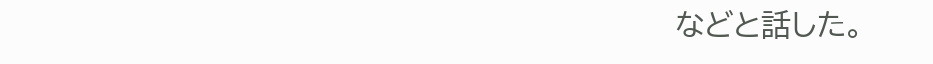などと話した。